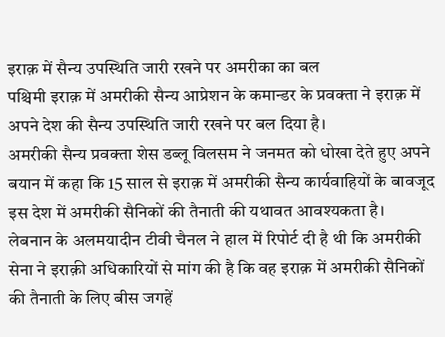इराक़ में सैन्य उपस्थिति जारी रखने पर अमरीका का बल
पश्चिमी इराक़ में अमरीकी सैन्य आप्रेशन के कमान्डर के प्रवक्ता ने इराक़ में अपने देश की सैन्य उपस्थिति जारी रखने पर बल दिया है।
अमरीकी सैन्य प्रवक्ता शेस डब्लू विलसम ने जनमत को धोखा देते हुए अपने बयान में कहा कि 15 साल से इराक़ में अमरीकी सैन्य कार्यवाहियों के बावजूद इस देश में अमरीकी सैनिकों की तैनाती की यथावत आवश्यकता है।
लेबनान के अलमयादीन टीवी चैनल ने हाल में रिपोर्ट दी है थी कि अमरीकी सेना ने इराक़ी अधिकारियों से मांग की है कि वह इराक़ में अमरीकी सैनिकों की तैनाती के लिए बीस जगहें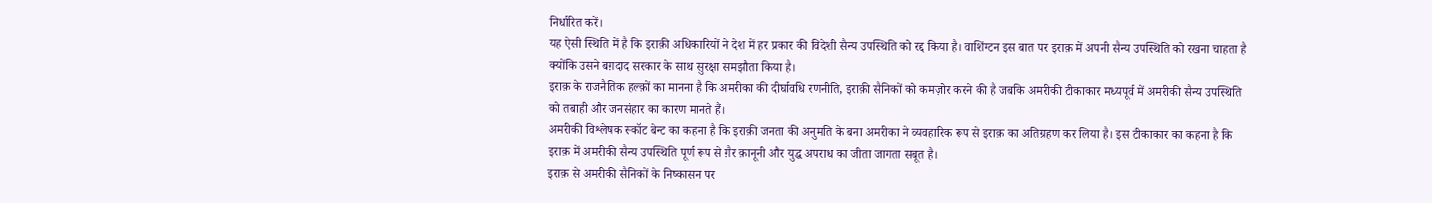निर्धारित करें।
यह ऐसी स्थिति में है कि इराक़ी अधिकारियों ने देश में हर प्रकार की विदेशी सैन्य उपस्थिति को रद्द किया है। वाशिंग्टन इस बात पर इराक़ में अपनी सैन्य उपस्थिति को रखना चाहता है क्योंकि उसने बग़दाद सरकार के साथ सुरक्षा समझौता किया है।
इराक़ के राजनैतिक हल्क़ों का मानना है कि अमरीका की दीर्घावधि रणनीति, इराक़ी सैनिकों को कमज़ोर करने की है जबकि अमरीकी टीकाकार मध्यपूर्व में अमरीकी सैन्य उपस्थिति को तबाही और जनसंहार का कारण मानते हैं।
अमरीकी विश्लेषक स्कॉट बेन्ट का कहना है कि इराक़ी जनता की अनुमति के बना अमरीका ने व्यवहारिक रूप से इराक़ का अतिग्रहण कर लिया है। इस टीकाकार का कहना है कि इराक़ में अमरीकी सैन्य उपस्थिति पूर्ण रूप से ग़ैर क़ानूनी और युद्ध अपराध का जीता जागता सबूत है।
इराक़ से अमरीकी सैनिकों के निष्कासन पर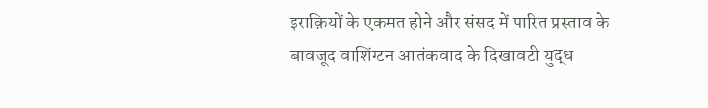इराक़ियों के एकमत होने और संसद में पारित प्रस्ताव के बावजूद वाशिंग्टन आतंकवाद के दिखावटी युद्ध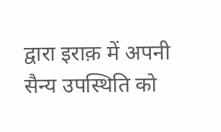द्वारा इराक़ में अपनी सैन्य उपस्थिति को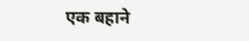एक बहाने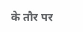के तौर पर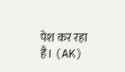पेश कर रहा है। (AK)